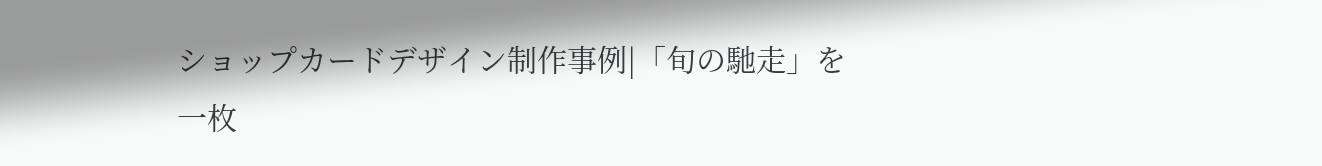ショップカードデザイン制作事例|「旬の馳走」を一枚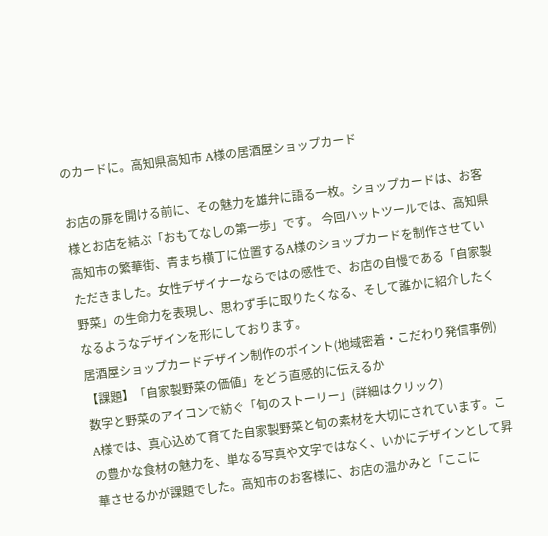のカードに。高知県高知市 A様の居酒屋ショップカード

お店の扉を開ける前に、その魅力を雄弁に語る一枚。ショップカードは、お客様とお店を結ぶ「おもてなしの第一歩」です。 今回ハットツールでは、高知県高知市の繁華街、青まち横丁に位置するA様のショップカードを制作させていただきました。女性デザイナーならではの感性で、お店の自慢である「自家製野菜」の生命力を表現し、思わず手に取りたくなる、そして誰かに紹介したくなるようなデザインを形にしております。
居酒屋ショップカードデザイン制作のポイント(地域密着・こだわり発信事例)
【課題】「自家製野菜の価値」をどう直感的に伝えるか
数字と野菜のアイコンで紡ぐ「旬のストーリー」(詳細はクリック)
A様では、真心込めて育てた自家製野菜と旬の素材を大切にされています。この豊かな食材の魅力を、単なる写真や文字ではなく、いかにデザインとして昇華させるかが課題でした。高知市のお客様に、お店の温かみと「ここに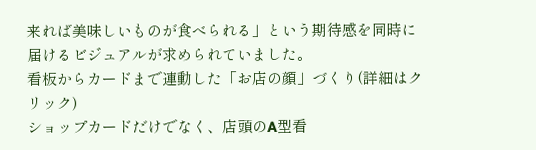来れば美味しいものが食べられる」という期待感を同時に届けるビジュアルが求められていました。
看板からカードまで連動した「お店の顔」づくり(詳細はクリック)
ショップカードだけでなく、店頭のA型看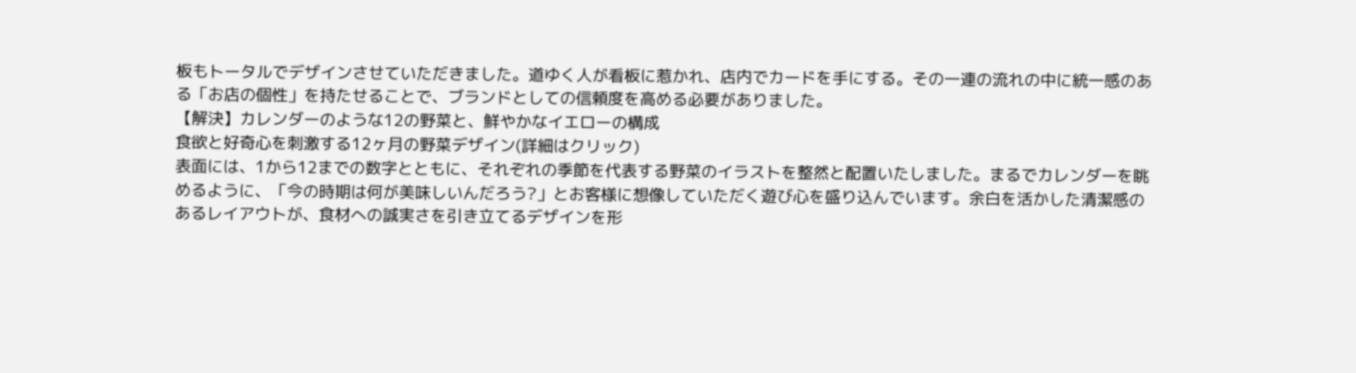板もトータルでデザインさせていただきました。道ゆく人が看板に惹かれ、店内でカードを手にする。その一連の流れの中に統一感のある「お店の個性」を持たせることで、ブランドとしての信頼度を高める必要がありました。
【解決】カレンダーのような12の野菜と、鮮やかなイエローの構成
食欲と好奇心を刺激する12ヶ月の野菜デザイン(詳細はクリック)
表面には、1から12までの数字とともに、それぞれの季節を代表する野菜のイラストを整然と配置いたしました。まるでカレンダーを眺めるように、「今の時期は何が美味しいんだろう?」とお客様に想像していただく遊び心を盛り込んでいます。余白を活かした清潔感のあるレイアウトが、食材への誠実さを引き立てるデザインを形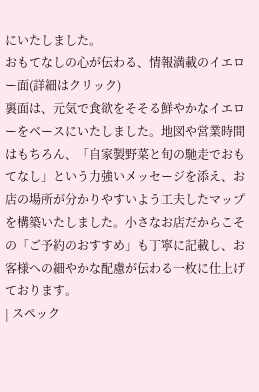にいたしました。
おもてなしの心が伝わる、情報満載のイエロー面(詳細はクリック)
裏面は、元気で食欲をそそる鮮やかなイエローをベースにいたしました。地図や営業時間はもちろん、「自家製野菜と旬の馳走でおもてなし」という力強いメッセージを添え、お店の場所が分かりやすいよう工夫したマップを構築いたしました。小さなお店だからこその「ご予約のおすすめ」も丁寧に記載し、お客様への細やかな配慮が伝わる一枚に仕上げております。
| スペック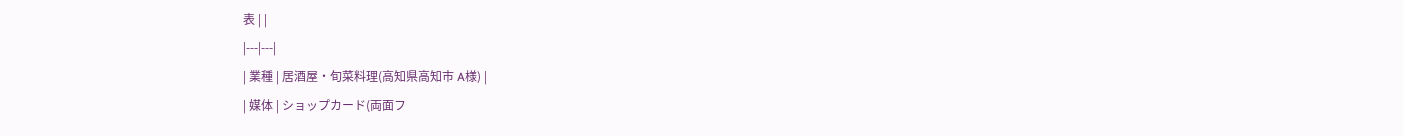表 | |
|---|---|
| 業種 | 居酒屋・旬菜料理(高知県高知市 A様) |
| 媒体 | ショップカード(両面フ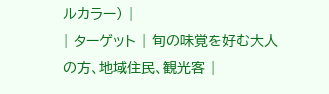ルカラー) |
| ターゲット | 旬の味覚を好む大人の方、地域住民、観光客 |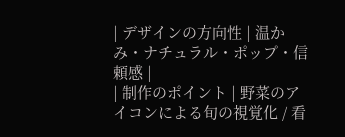| デザインの方向性 | 温かみ・ナチュラル・ポップ・信頼感 |
| 制作のポイント | 野菜のアイコンによる旬の視覚化 / 看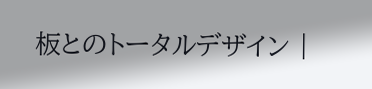板とのトータルデザイン |